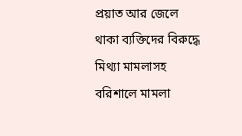প্রয়াত আর জেলে থাকা ব্যক্তিদের বিরুদ্ধে মিথ্যা মামলাসহ বরিশালে মামলা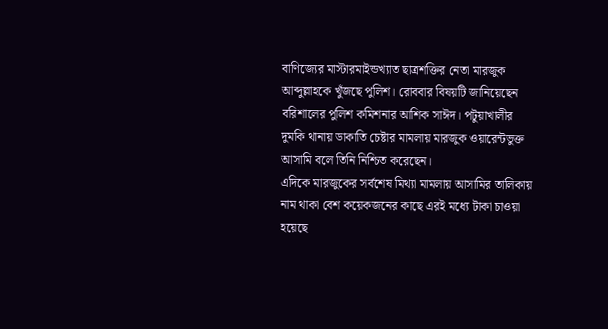বাণিজ্যের মাস্টারমাইন্ডখ্যাত ছাত্রশক্তির নেতা মারজুক আব্দুল্লাহকে খুঁজছে পুলিশ। রোববার বিষয়টি জানিয়েছেন বরিশালের পুলিশ কমিশনার আশিক সাঈদ। পটুয়াখালীর দুমকি থানায় ডাকাতি চেষ্টার মামলায় মারজুক ওয়ারেন্টভুক্ত আসামি বলে তিনি নিশ্চিত করেছেন।
এদিকে মারজুকের সর্বশেষ মিথ্যা মামলায় আসামির তালিকায় নাম থাকা বেশ কয়েকজনের কাছে এরই মধ্যে টাকা চাওয়া হয়েছে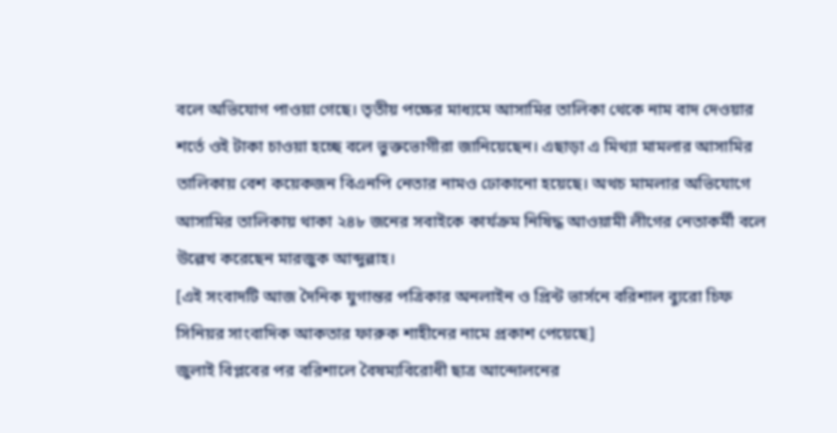বলে অভিযোগ পাওয়া গেছে। তৃতীয় পক্ষের মাধ্যমে আসামির তালিকা থেকে নাম বাদ দেওয়ার শর্তে ওই টাকা চাওয়া হচ্ছে বলে ভুক্তভোগীরা জানিয়েছেন। এছাড়া এ মিথ্যা মামলার আসামির তালিকায় বেশ কয়েকজন বিএনপি নেতার নামও ঢোকানো হয়েছে। অথচ মামলার অভিযোগে আসামির তালিকায় থাকা ২৪৮ জনের সবাইকে কার্যক্রম নিষিদ্ধ আওয়ামী লীগের নেতাকর্মী বলে উল্লেখ করেছেন মারজুক আব্দুল্লাহ।
[এই সংবাদটি আজ দৈনিক যুগান্তর পত্রিকার অনলাইন ও প্রিন্ট ভার্সনে বরিশাল ব্যুরো চিফ সিনিয়র সাংবাদিক আকতার ফারুক শাহীনের নামে প্রকাশ পেয়েছে]
জুলাই বিপ্লবের পর বরিশালে বৈষম্যবিরোধী ছাত্র আন্দোলনের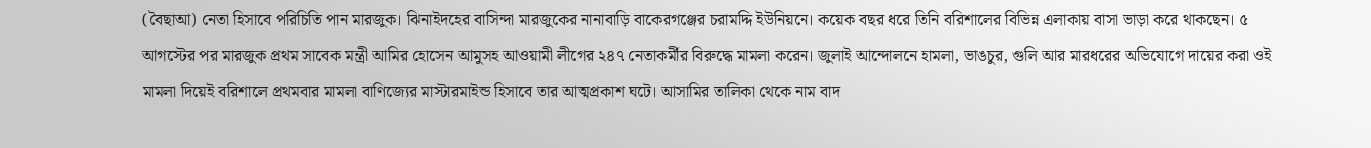(বৈছাআ) নেতা হিসাবে পরিচিতি পান মারজুক। ঝিনাইদহের বাসিন্দা মারজুকের নানাবাড়ি বাকেরগঞ্জের চরামদ্দি ইউনিয়নে। কয়েক বছর ধরে তিনি বরিশালের বিভিন্ন এলাকায় বাসা ভাড়া করে থাকছেন। ৫ আগস্টের পর মারজুক প্রথম সাবেক মন্ত্রী আমির হোসেন আমুসহ আওয়ামী লীগের ২৪৭ নেতাকর্মীর বিরুদ্ধে মামলা করেন। জুলাই আন্দোলনে হামলা, ভাঙচুর, গুলি আর মারধরের অভিযোগে দায়ের করা ওই মামলা দিয়েই বরিশালে প্রথমবার মামলা বাণিজ্যের মাস্টারমাইন্ড হিসাবে তার আত্মপ্রকাশ ঘটে। আসামির তালিকা থেকে নাম বাদ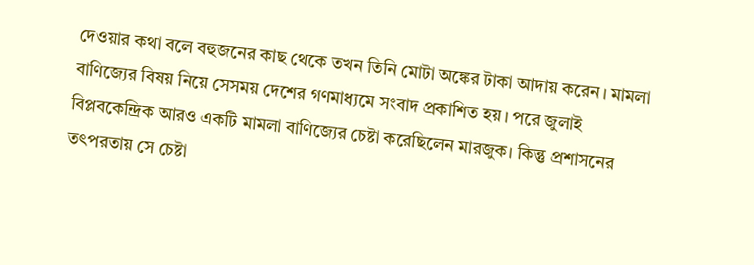দেওয়ার কথা বলে বহুজনের কাছ থেকে তখন তিনি মোটা অঙ্কের টাকা আদায় করেন। মামলা বাণিজ্যের বিষয় নিয়ে সেসময় দেশের গণমাধ্যমে সংবাদ প্রকাশিত হয়। পরে জুলাই বিপ্লবকেন্দ্রিক আরও একটি মামলা বাণিজ্যের চেষ্টা করেছিলেন মারজুক। কিন্তু প্রশাসনের তৎপরতায় সে চেষ্টা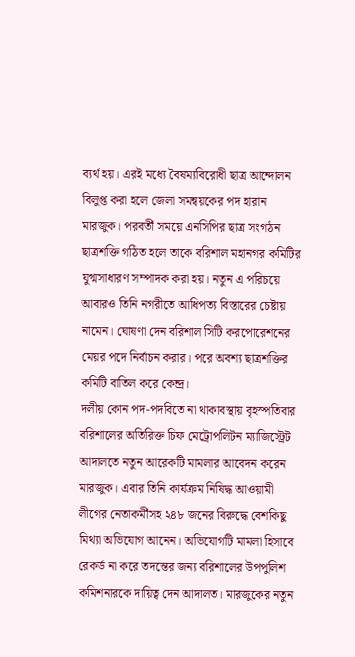ব্যর্থ হয়। এরই মধ্যে বৈষম্যবিরোধী ছাত্র আন্দোলন বিলুপ্ত করা হলে জেলা সমন্বয়কের পদ হারান মারজুক। পরবর্তী সময়ে এনসিপির ছাত্র সংগঠন ছাত্রশক্তি গঠিত হলে তাকে বরিশাল মহানগর কমিটির যুগ্মসাধারণ সম্পাদক করা হয়। নতুন এ পরিচয়ে আবারও তিনি নগরীতে আধিপত্য বিস্তারের চেষ্টায় নামেন। ঘোষণা দেন বরিশাল সিটি করপোরেশনের মেয়র পদে নির্বাচন করার। পরে অবশ্য ছাত্রশক্তির কমিটি বাতিল করে কেন্দ্র।
দলীয় কোন পদ-পদবিতে না থাকাবস্থায় বৃহস্পতিবার বরিশালের অতিরিক্ত চিফ মেট্রোপলিটন ম্যাজিস্ট্রেট আদালতে নতুন আরেকটি মামলার আবেদন করেন মারজুক। এবার তিনি কার্যক্রম নিষিদ্ধ আওয়ামী লীগের নেতাকর্মীসহ ২৪৮ জনের বিরুদ্ধে বেশকিছু মিথ্যা অভিযোগ আনেন। অভিযোগটি মামলা হিসাবে রেকর্ড না করে তদন্তের জন্য বরিশালের উপপুলিশ কমিশনারকে দায়িত্ব দেন আদালত। মারজুকের নতুন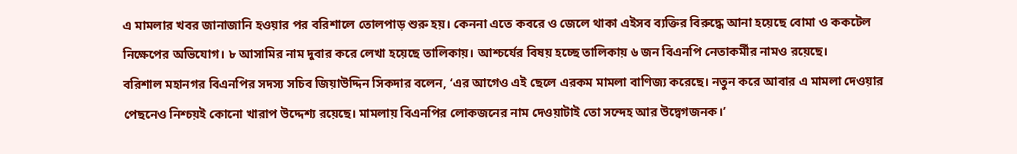এ মামলার খবর জানাজানি হওয়ার পর বরিশালে তোলপাড় শুরু হয়। কেননা এতে কবরে ও জেলে থাকা এইসব ব্যক্তির বিরুদ্ধে আনা হয়েছে বোমা ও ককটেল নিক্ষেপের অভিযোগ। ৮ আসামির নাম দুবার করে লেখা হয়েছে তালিকায়। আশ্চর্যের বিষয় হচ্ছে তালিকায় ৬ জন বিএনপি নেতাকর্মীর নামও রয়েছে।
বরিশাল মহানগর বিএনপির সদস্য সচিব জিয়াউদ্দিন সিকদার বলেন, ‘এর আগেও এই ছেলে এরকম মামলা বাণিজ্য করেছে। নতুন করে আবার এ মামলা দেওয়ার পেছনেও নিশ্চয়ই কোনো খারাপ উদ্দেশ্য রয়েছে। মামলায় বিএনপির লোকজনের নাম দেওয়াটাই তো সন্দেহ আর উদ্বেগজনক।’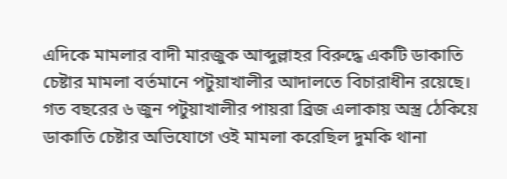এদিকে মামলার বাদী মারজুক আব্দুল্লাহর বিরুদ্ধে একটি ডাকাতি চেষ্টার মামলা বর্তমানে পটুয়াখালীর আদালতে বিচারাধীন রয়েছে। গত বছরের ৬ জুন পটুয়াখালীর পায়রা ব্রিজ এলাকায় অস্ত্র ঠেকিয়ে ডাকাতি চেষ্টার অভিযোগে ওই মামলা করেছিল দুমকি থানা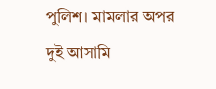পুলিশ। মামলার অপর দুই আসামি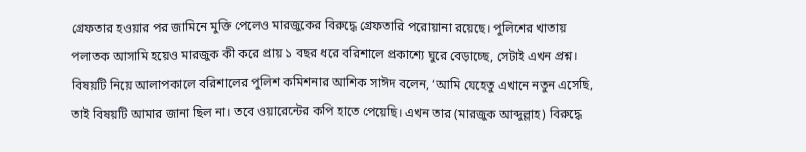গ্রেফতার হওয়ার পর জামিনে মুক্তি পেলেও মারজুকের বিরুদ্ধে গ্রেফতারি পরোয়ানা রয়েছে। পুলিশের খাতায় পলাতক আসামি হয়েও মারজুক কী করে প্রায় ১ বছর ধরে বরিশালে প্রকাশ্যে ঘুরে বেড়াচ্ছে, সেটাই এখন প্রশ্ন। বিষয়টি নিয়ে আলাপকালে বরিশালের পুলিশ কমিশনার আশিক সাঈদ বলেন, ‘আমি যেহেতু এখানে নতুন এসেছি, তাই বিষয়টি আমার জানা ছিল না। তবে ওয়ারেন্টের কপি হাতে পেয়েছি। এখন তার (মারজুক আব্দুল্লাহ) বিরুদ্ধে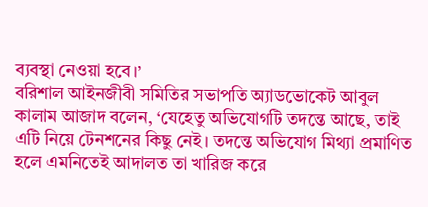ব্যবস্থা নেওয়া হবে।’
বরিশাল আইনজীবী সমিতির সভাপতি অ্যাডভোকেট আবুল কালাম আজাদ বলেন, ‘যেহেতু অভিযোগটি তদন্তে আছে, তাই এটি নিয়ে টেনশনের কিছু নেই। তদন্তে অভিযোগ মিথ্যা প্রমাণিত হলে এমনিতেই আদালত তা খারিজ করে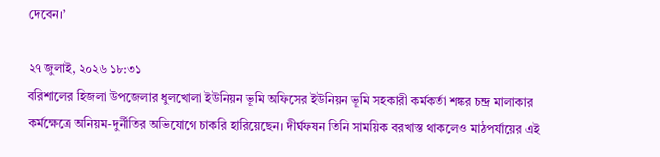দেবেন।’

২৭ জুলাই, ২০২৬ ১৮:৩১
বরিশালের হিজলা উপজেলার ধুলখোলা ইউনিয়ন ভূমি অফিসের ইউনিয়ন ভূমি সহকারী কর্মকর্তা শঙ্কর চন্দ্র মালাকার কর্মক্ষেত্রে অনিয়ম-দুর্নীতির অভিযোগে চাকরি হারিয়েছেন। দীর্ঘফষন তিনি সাময়িক বরখাস্ত থাকলেও মাঠপর্যায়ের এই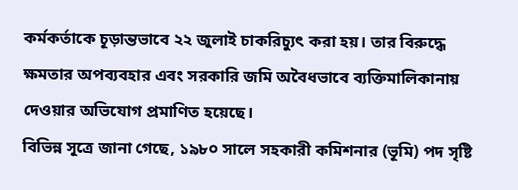কর্মকর্তাকে চূড়ান্তভাবে ২২ জুলাই চাকরিচ্যুৎ করা হয়। তার বিরুদ্ধে ক্ষমতার অপব্যবহার এবং সরকারি জমি অবৈধভাবে ব্যক্তিমালিকানায় দেওয়ার অভিযোগ প্রমাণিত হয়েছে।
বিভিন্ন সূত্রে জানা গেছে, ১৯৮০ সালে সহকারী কমিশনার (ভূমি) পদ সৃষ্টি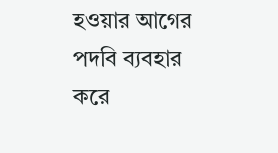হওয়ার আগের পদবি ব্যবহার করে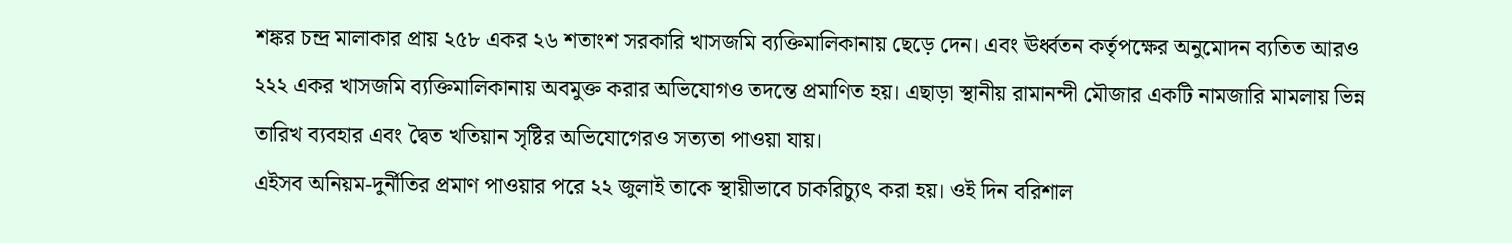শঙ্কর চন্দ্র মালাকার প্রায় ২৫৮ একর ২৬ শতাংশ সরকারি খাসজমি ব্যক্তিমালিকানায় ছেড়ে দেন। এবং ঊর্ধ্বতন কর্তৃপক্ষের অনুমোদন ব্যতিত আরও ২২২ একর খাসজমি ব্যক্তিমালিকানায় অবমুক্ত করার অভিযোগও তদন্তে প্রমাণিত হয়। এছাড়া স্থানীয় রামানন্দী মৌজার একটি নামজারি মামলায় ভিন্ন তারিখ ব্যবহার এবং দ্বৈত খতিয়ান সৃষ্টির অভিযোগেরও সত্যতা পাওয়া যায়।
এইসব অনিয়ম-দুর্নীতির প্রমাণ পাওয়ার পরে ২২ জুলাই তাকে স্থায়ীভাবে চাকরিচ্যুৎ করা হয়। ওই দিন বরিশাল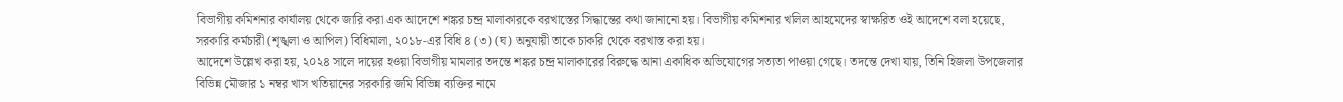বিভাগীয় কমিশনার কার্যালয় থেকে জারি করা এক আদেশে শঙ্কর চন্দ্র মালাকারকে বরখাস্তের সিদ্ধান্তের কথা জানানো হয়। বিভাগীয় কমিশনার খলিল আহমেদের স্বাক্ষরিত ওই আদেশে বলা হয়েছে, সরকারি কর্মচারী (শৃঙ্খলা ও আপিল) বিধিমালা, ২০১৮-এর বিধি ৪ (৩) (ঘ) অনুযায়ী তাকে চাকরি থেকে বরখাস্ত করা হয়।
আদেশে উল্লেখ করা হয়, ২০২৪ সালে দায়ের হওয়া বিভাগীয় মামলার তদন্তে শঙ্কর চন্দ্র মালাকারের বিরুদ্ধে আনা একাধিক অভিযোগের সত্যতা পাওয়া গেছে। তদন্তে দেখা যায়, তিনি হিজলা উপজেলার বিভিন্ন মৌজার ১ নম্বর খাস খতিয়ানের সরকারি জমি বিভিন্ন ব্যক্তির নামে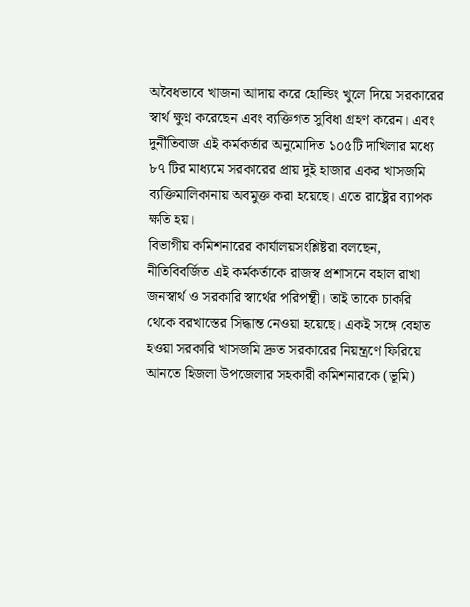অবৈধভাবে খাজনা আদায় করে হোল্ডিং খুলে দিয়ে সরকারের স্বার্থ ক্ষুণ্ন করেছেন এবং ব্যক্তিগত সুবিধা গ্রহণ করেন। এবং দুর্নীতিবাজ এই কর্মকর্তার অনুমোদিত ১০৫টি দাখিলার মধ্যে ৮৭ টির মাধ্যমে সরকারের প্রায় দুই হাজার একর খাসজমি ব্যক্তিমালিকানায় অবমুক্ত করা হয়েছে। এতে রাষ্ট্রের ব্যাপক ক্ষতি হয়।
বিভাগীয় কমিশনারের কার্যালয়সংশ্লিষ্টরা বলছেন, নীতিবিবর্জিত এই কর্মকর্তাকে রাজস্ব প্রশাসনে বহাল রাখা জনস্বার্থ ও সরকারি স্বার্থের পরিপন্থী। তাই তাকে চাকরি থেকে বরখাস্তের সিদ্ধান্ত নেওয়া হয়েছে। একই সঙ্গে বেহাত হওয়া সরকারি খাসজমি দ্রুত সরকারের নিয়ন্ত্রণে ফিরিয়ে আনতে হিজলা উপজেলার সহকারী কমিশনারকে (ভূমি)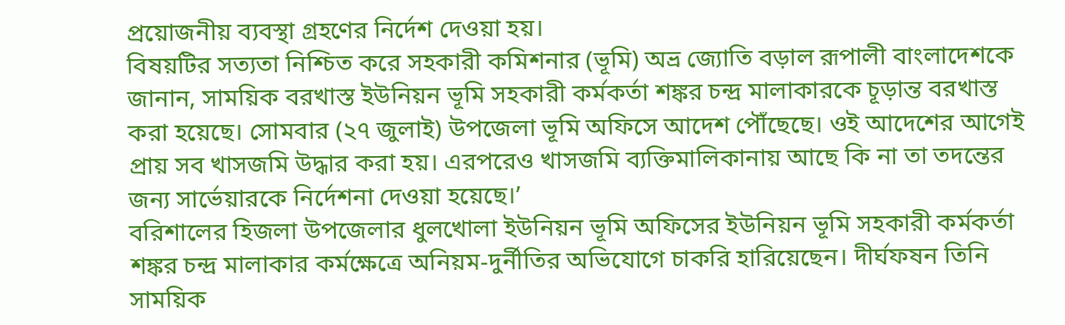প্রয়োজনীয় ব্যবস্থা গ্রহণের নির্দেশ দেওয়া হয়।
বিষয়টির সত্যতা নিশ্চিত করে সহকারী কমিশনার (ভূমি) অভ্র জ্যোতি বড়াল রূপালী বাংলাদেশকে জানান, সাময়িক বরখাস্ত ইউনিয়ন ভূমি সহকারী কর্মকর্তা শঙ্কর চন্দ্র মালাকারকে চূড়ান্ত বরখাস্ত করা হয়েছে। সোমবার (২৭ জুলাই) উপজেলা ভূমি অফিসে আদেশ পৌঁছেছে। ওই আদেশের আগেই প্রায় সব খাসজমি উদ্ধার করা হয়। এরপরেও খাসজমি ব্যক্তিমালিকানায় আছে কি না তা তদন্তের জন্য সার্ভেয়ারকে নির্দেশনা দেওয়া হয়েছে।’
বরিশালের হিজলা উপজেলার ধুলখোলা ইউনিয়ন ভূমি অফিসের ইউনিয়ন ভূমি সহকারী কর্মকর্তা শঙ্কর চন্দ্র মালাকার কর্মক্ষেত্রে অনিয়ম-দুর্নীতির অভিযোগে চাকরি হারিয়েছেন। দীর্ঘফষন তিনি সাময়িক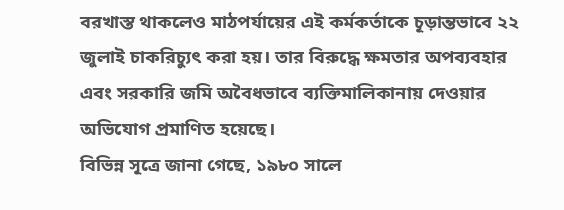বরখাস্ত থাকলেও মাঠপর্যায়ের এই কর্মকর্তাকে চূড়ান্তভাবে ২২ জুলাই চাকরিচ্যুৎ করা হয়। তার বিরুদ্ধে ক্ষমতার অপব্যবহার এবং সরকারি জমি অবৈধভাবে ব্যক্তিমালিকানায় দেওয়ার অভিযোগ প্রমাণিত হয়েছে।
বিভিন্ন সূত্রে জানা গেছে, ১৯৮০ সালে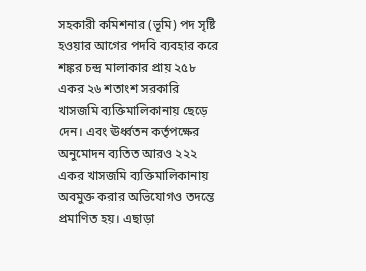সহকারী কমিশনার (ভূমি) পদ সৃষ্টি হওয়ার আগের পদবি ব্যবহার করে শঙ্কর চন্দ্র মালাকার প্রায় ২৫৮ একর ২৬ শতাংশ সরকারি খাসজমি ব্যক্তিমালিকানায় ছেড়ে দেন। এবং ঊর্ধ্বতন কর্তৃপক্ষের অনুমোদন ব্যতিত আরও ২২২ একর খাসজমি ব্যক্তিমালিকানায় অবমুক্ত করার অভিযোগও তদন্তে প্রমাণিত হয়। এছাড়া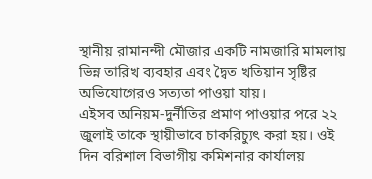স্থানীয় রামানন্দী মৌজার একটি নামজারি মামলায় ভিন্ন তারিখ ব্যবহার এবং দ্বৈত খতিয়ান সৃষ্টির অভিযোগেরও সত্যতা পাওয়া যায়।
এইসব অনিয়ম-দুর্নীতির প্রমাণ পাওয়ার পরে ২২ জুলাই তাকে স্থায়ীভাবে চাকরিচ্যুৎ করা হয়। ওই দিন বরিশাল বিভাগীয় কমিশনার কার্যালয়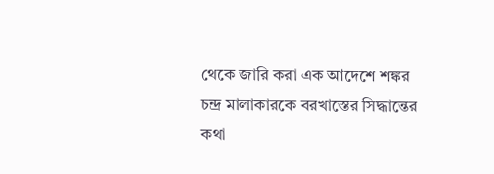থেকে জারি করা এক আদেশে শঙ্কর চন্দ্র মালাকারকে বরখাস্তের সিদ্ধান্তের কথা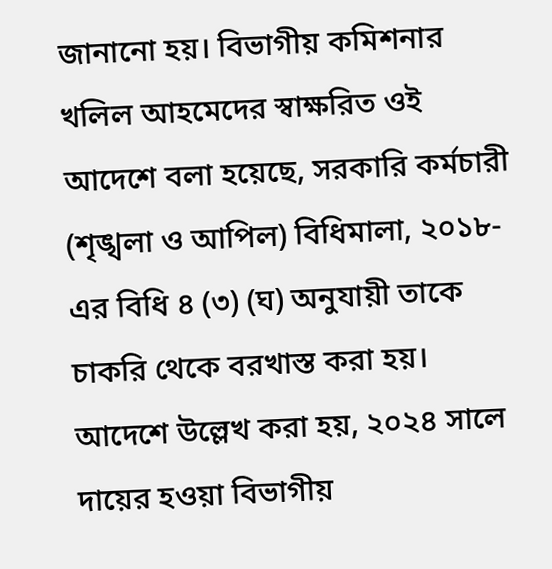জানানো হয়। বিভাগীয় কমিশনার খলিল আহমেদের স্বাক্ষরিত ওই আদেশে বলা হয়েছে, সরকারি কর্মচারী (শৃঙ্খলা ও আপিল) বিধিমালা, ২০১৮-এর বিধি ৪ (৩) (ঘ) অনুযায়ী তাকে চাকরি থেকে বরখাস্ত করা হয়।
আদেশে উল্লেখ করা হয়, ২০২৪ সালে দায়ের হওয়া বিভাগীয়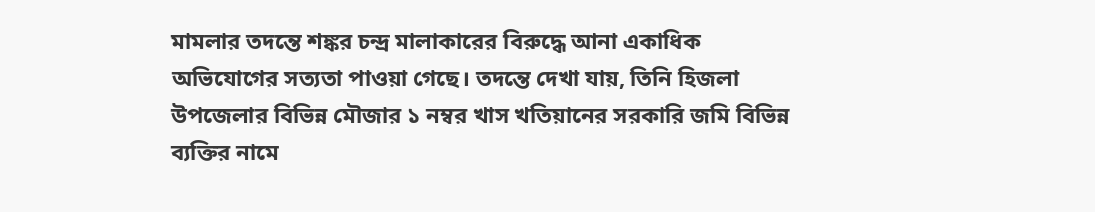মামলার তদন্তে শঙ্কর চন্দ্র মালাকারের বিরুদ্ধে আনা একাধিক অভিযোগের সত্যতা পাওয়া গেছে। তদন্তে দেখা যায়, তিনি হিজলা উপজেলার বিভিন্ন মৌজার ১ নম্বর খাস খতিয়ানের সরকারি জমি বিভিন্ন ব্যক্তির নামে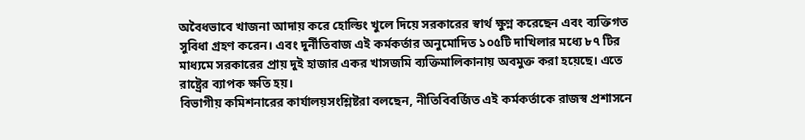অবৈধভাবে খাজনা আদায় করে হোল্ডিং খুলে দিয়ে সরকারের স্বার্থ ক্ষুণ্ন করেছেন এবং ব্যক্তিগত সুবিধা গ্রহণ করেন। এবং দুর্নীতিবাজ এই কর্মকর্তার অনুমোদিত ১০৫টি দাখিলার মধ্যে ৮৭ টির মাধ্যমে সরকারের প্রায় দুই হাজার একর খাসজমি ব্যক্তিমালিকানায় অবমুক্ত করা হয়েছে। এতে রাষ্ট্রের ব্যাপক ক্ষতি হয়।
বিভাগীয় কমিশনারের কার্যালয়সংশ্লিষ্টরা বলছেন, নীতিবিবর্জিত এই কর্মকর্তাকে রাজস্ব প্রশাসনে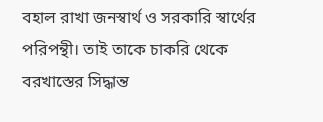বহাল রাখা জনস্বার্থ ও সরকারি স্বার্থের পরিপন্থী। তাই তাকে চাকরি থেকে বরখাস্তের সিদ্ধান্ত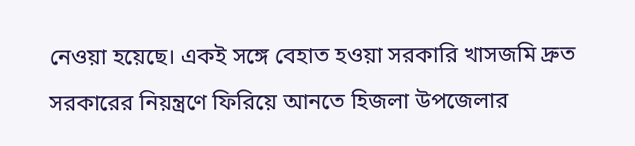নেওয়া হয়েছে। একই সঙ্গে বেহাত হওয়া সরকারি খাসজমি দ্রুত সরকারের নিয়ন্ত্রণে ফিরিয়ে আনতে হিজলা উপজেলার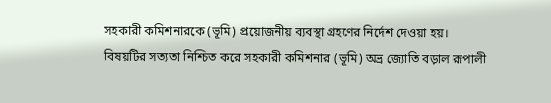সহকারী কমিশনারকে (ভূমি) প্রয়োজনীয় ব্যবস্থা গ্রহণের নির্দেশ দেওয়া হয়।
বিষয়টির সত্যতা নিশ্চিত করে সহকারী কমিশনার (ভূমি) অভ্র জ্যোতি বড়াল রূপালী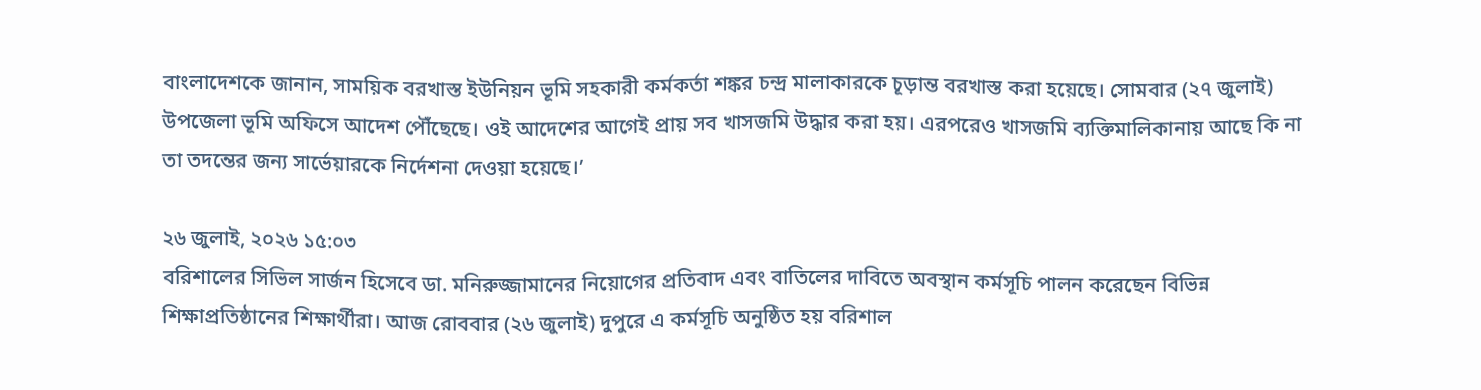বাংলাদেশকে জানান, সাময়িক বরখাস্ত ইউনিয়ন ভূমি সহকারী কর্মকর্তা শঙ্কর চন্দ্র মালাকারকে চূড়ান্ত বরখাস্ত করা হয়েছে। সোমবার (২৭ জুলাই) উপজেলা ভূমি অফিসে আদেশ পৌঁছেছে। ওই আদেশের আগেই প্রায় সব খাসজমি উদ্ধার করা হয়। এরপরেও খাসজমি ব্যক্তিমালিকানায় আছে কি না তা তদন্তের জন্য সার্ভেয়ারকে নির্দেশনা দেওয়া হয়েছে।’

২৬ জুলাই, ২০২৬ ১৫:০৩
বরিশালের সিভিল সার্জন হিসেবে ডা. মনিরুজ্জামানের নিয়োগের প্রতিবাদ এবং বাতিলের দাবিতে অবস্থান কর্মসূচি পালন করেছেন বিভিন্ন শিক্ষাপ্রতিষ্ঠানের শিক্ষার্থীরা। আজ রোববার (২৬ জুলাই) দুপুরে এ কর্মসূচি অনুষ্ঠিত হয় বরিশাল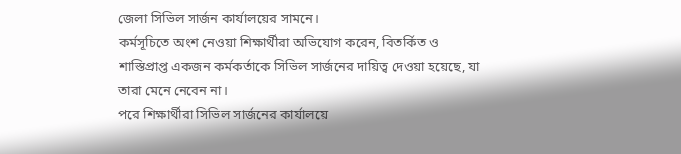জেলা সিভিল সার্জন কার্যালয়ের সামনে।
কর্মসূচিতে অংশ নেওয়া শিক্ষার্থীরা অভিযোগ করেন, বিতর্কিত ও শাস্তিপ্রাপ্ত একজন কর্মকর্তাকে সিভিল সার্জনের দায়িত্ব দেওয়া হয়েছে, যা তারা মেনে নেবেন না।
পরে শিক্ষার্থীরা সিভিল সার্জনের কার্যালয়ে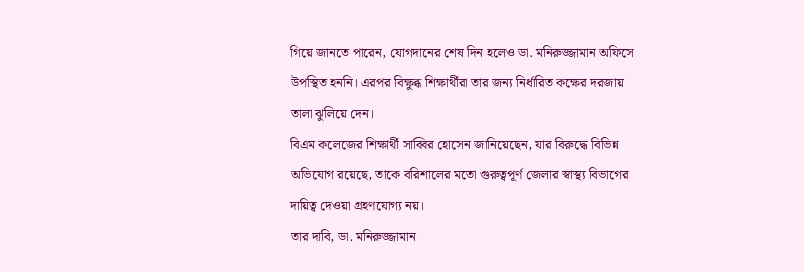গিয়ে জানতে পারেন, যোগদানের শেষ দিন হলেও ডা. মনিরুজ্জামান অফিসে উপস্থিত হননি। এরপর বিক্ষুব্ধ শিক্ষার্থীরা তার জন্য নির্ধারিত কক্ষের দরজায় তালা ঝুলিয়ে দেন।
বিএম কলেজের শিক্ষার্থী সাব্বির হোসেন জানিয়েছেন, যার বিরুদ্ধে বিভিন্ন অভিযোগ রয়েছে, তাকে বরিশালের মতো গুরুত্বপূর্ণ জেলার স্বাস্থ্য বিভাগের দায়িত্ব দেওয়া গ্রহণযোগ্য নয়।
তার দাবি, ডা. মনিরুজ্জামান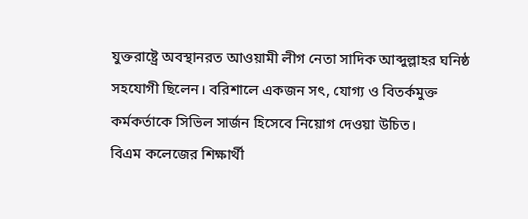যুক্তরাষ্ট্রে অবস্থানরত আওয়ামী লীগ নেতা সাদিক আব্দুল্লাহর ঘনিষ্ঠ সহযোগী ছিলেন। বরিশালে একজন সৎ, যোগ্য ও বিতর্কমুক্ত কর্মকর্তাকে সিভিল সার্জন হিসেবে নিয়োগ দেওয়া উচিত।
বিএম কলেজের শিক্ষার্থী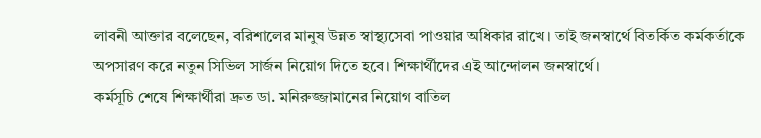লাবনী আক্তার বলেছেন, বরিশালের মানুষ উন্নত স্বাস্থ্যসেবা পাওয়ার অধিকার রাখে। তাই জনস্বার্থে বিতর্কিত কর্মকর্তাকে অপসারণ করে নতুন সিভিল সার্জন নিয়োগ দিতে হবে। শিক্ষার্থীদের এই আন্দোলন জনস্বার্থে।
কর্মসূচি শেষে শিক্ষার্থীরা দ্রুত ডা. মনিরুজ্জামানের নিয়োগ বাতিল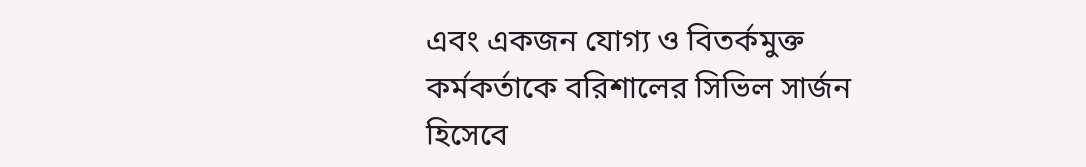এবং একজন যোগ্য ও বিতর্কমুক্ত কর্মকর্তাকে বরিশালের সিভিল সার্জন হিসেবে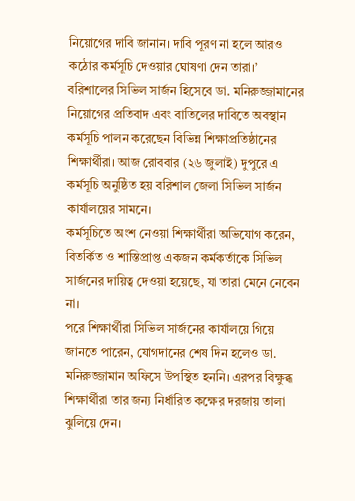নিয়োগের দাবি জানান। দাবি পূরণ না হলে আরও কঠোর কর্মসূচি দেওয়ার ঘোষণা দেন তারা।’
বরিশালের সিভিল সার্জন হিসেবে ডা. মনিরুজ্জামানের নিয়োগের প্রতিবাদ এবং বাতিলের দাবিতে অবস্থান কর্মসূচি পালন করেছেন বিভিন্ন শিক্ষাপ্রতিষ্ঠানের শিক্ষার্থীরা। আজ রোববার (২৬ জুলাই) দুপুরে এ কর্মসূচি অনুষ্ঠিত হয় বরিশাল জেলা সিভিল সার্জন কার্যালয়ের সামনে।
কর্মসূচিতে অংশ নেওয়া শিক্ষার্থীরা অভিযোগ করেন, বিতর্কিত ও শাস্তিপ্রাপ্ত একজন কর্মকর্তাকে সিভিল সার্জনের দায়িত্ব দেওয়া হয়েছে, যা তারা মেনে নেবেন না।
পরে শিক্ষার্থীরা সিভিল সার্জনের কার্যালয়ে গিয়ে জানতে পারেন, যোগদানের শেষ দিন হলেও ডা. মনিরুজ্জামান অফিসে উপস্থিত হননি। এরপর বিক্ষুব্ধ শিক্ষার্থীরা তার জন্য নির্ধারিত কক্ষের দরজায় তালা ঝুলিয়ে দেন।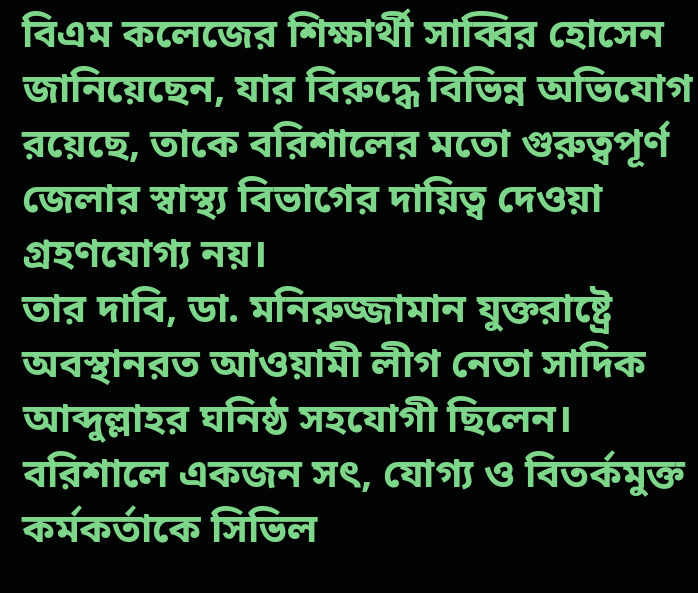বিএম কলেজের শিক্ষার্থী সাব্বির হোসেন জানিয়েছেন, যার বিরুদ্ধে বিভিন্ন অভিযোগ রয়েছে, তাকে বরিশালের মতো গুরুত্বপূর্ণ জেলার স্বাস্থ্য বিভাগের দায়িত্ব দেওয়া গ্রহণযোগ্য নয়।
তার দাবি, ডা. মনিরুজ্জামান যুক্তরাষ্ট্রে অবস্থানরত আওয়ামী লীগ নেতা সাদিক আব্দুল্লাহর ঘনিষ্ঠ সহযোগী ছিলেন। বরিশালে একজন সৎ, যোগ্য ও বিতর্কমুক্ত কর্মকর্তাকে সিভিল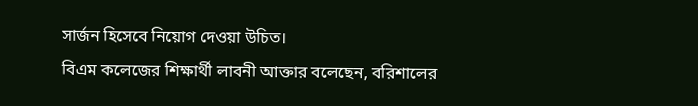সার্জন হিসেবে নিয়োগ দেওয়া উচিত।
বিএম কলেজের শিক্ষার্থী লাবনী আক্তার বলেছেন, বরিশালের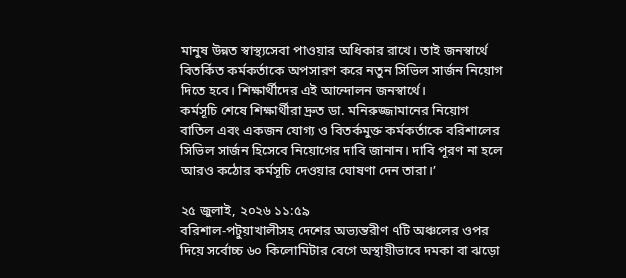মানুষ উন্নত স্বাস্থ্যসেবা পাওয়ার অধিকার রাখে। তাই জনস্বার্থে বিতর্কিত কর্মকর্তাকে অপসারণ করে নতুন সিভিল সার্জন নিয়োগ দিতে হবে। শিক্ষার্থীদের এই আন্দোলন জনস্বার্থে।
কর্মসূচি শেষে শিক্ষার্থীরা দ্রুত ডা. মনিরুজ্জামানের নিয়োগ বাতিল এবং একজন যোগ্য ও বিতর্কমুক্ত কর্মকর্তাকে বরিশালের সিভিল সার্জন হিসেবে নিয়োগের দাবি জানান। দাবি পূরণ না হলে আরও কঠোর কর্মসূচি দেওয়ার ঘোষণা দেন তারা।’

২৫ জুলাই, ২০২৬ ১১:৫৯
বরিশাল-পটুয়াখালীসহ দেশের অভ্যন্তরীণ ৭টি অঞ্চলের ওপর দিয়ে সর্বোচ্চ ৬০ কিলোমিটার বেগে অস্থায়ীভাবে দমকা বা ঝড়ো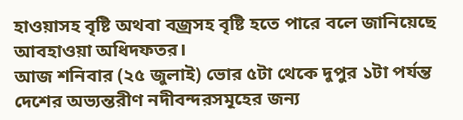হাওয়াসহ বৃষ্টি অথবা বজ্রসহ বৃষ্টি হতে পারে বলে জানিয়েছে আবহাওয়া অধিদফতর।
আজ শনিবার (২৫ জুলাই) ভোর ৫টা থেকে দুপুর ১টা পর্যন্ত দেশের অভ্যন্তরীণ নদীবন্দরসমূহের জন্য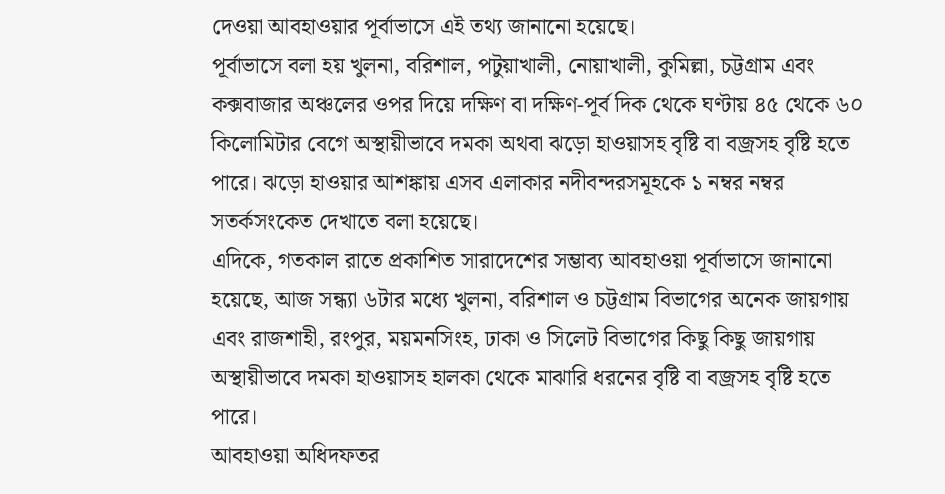দেওয়া আবহাওয়ার পূর্বাভাসে এই তথ্য জানানো হয়েছে।
পূর্বাভাসে বলা হয় খুলনা, বরিশাল, পটুয়াখালী, নোয়াখালী, কুমিল্লা, চট্টগ্রাম এবং কক্সবাজার অঞ্চলের ওপর দিয়ে দক্ষিণ বা দক্ষিণ-পূর্ব দিক থেকে ঘণ্টায় ৪৫ থেকে ৬০ কিলোমিটার বেগে অস্থায়ীভাবে দমকা অথবা ঝড়ো হাওয়াসহ বৃষ্টি বা বজ্রসহ বৃষ্টি হতে পারে। ঝড়ো হাওয়ার আশঙ্কায় এসব এলাকার নদীবন্দরসমূহকে ১ নম্বর নম্বর সতর্কসংকেত দেখাতে বলা হয়েছে।
এদিকে, গতকাল রাতে প্রকাশিত সারাদেশের সম্ভাব্য আবহাওয়া পূর্বাভাসে জানানো হয়েছে, আজ সন্ধ্যা ৬টার মধ্যে খুলনা, বরিশাল ও চট্টগ্রাম বিভাগের অনেক জায়গায় এবং রাজশাহী, রংপুর, ময়মনসিংহ, ঢাকা ও সিলেট বিভাগের কিছু কিছু জায়গায় অস্থায়ীভাবে দমকা হাওয়াসহ হালকা থেকে মাঝারি ধরনের বৃষ্টি বা বজ্রসহ বৃষ্টি হতে পারে।
আবহাওয়া অধিদফতর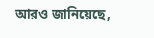আরও জানিয়েছে,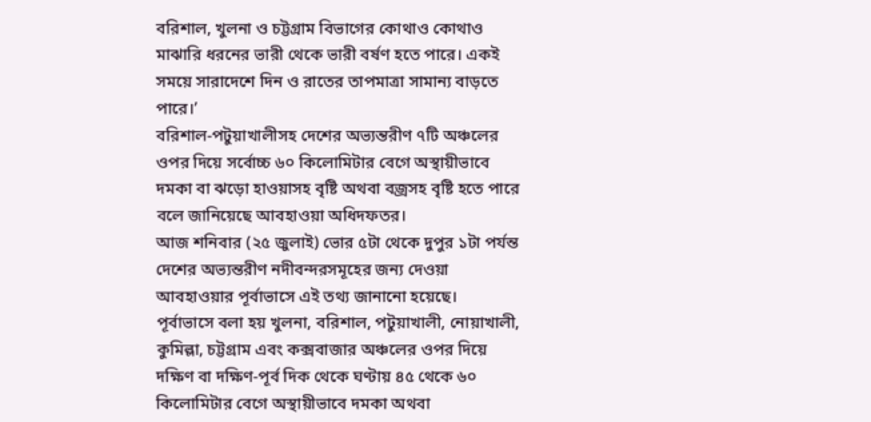বরিশাল, খুলনা ও চট্টগ্রাম বিভাগের কোথাও কোথাও মাঝারি ধরনের ভারী থেকে ভারী বর্ষণ হতে পারে। একই সময়ে সারাদেশে দিন ও রাতের তাপমাত্রা সামান্য বাড়তে পারে।’
বরিশাল-পটুয়াখালীসহ দেশের অভ্যন্তরীণ ৭টি অঞ্চলের ওপর দিয়ে সর্বোচ্চ ৬০ কিলোমিটার বেগে অস্থায়ীভাবে দমকা বা ঝড়ো হাওয়াসহ বৃষ্টি অথবা বজ্রসহ বৃষ্টি হতে পারে বলে জানিয়েছে আবহাওয়া অধিদফতর।
আজ শনিবার (২৫ জুলাই) ভোর ৫টা থেকে দুপুর ১টা পর্যন্ত দেশের অভ্যন্তরীণ নদীবন্দরসমূহের জন্য দেওয়া আবহাওয়ার পূর্বাভাসে এই তথ্য জানানো হয়েছে।
পূর্বাভাসে বলা হয় খুলনা, বরিশাল, পটুয়াখালী, নোয়াখালী, কুমিল্লা, চট্টগ্রাম এবং কক্সবাজার অঞ্চলের ওপর দিয়ে দক্ষিণ বা দক্ষিণ-পূর্ব দিক থেকে ঘণ্টায় ৪৫ থেকে ৬০ কিলোমিটার বেগে অস্থায়ীভাবে দমকা অথবা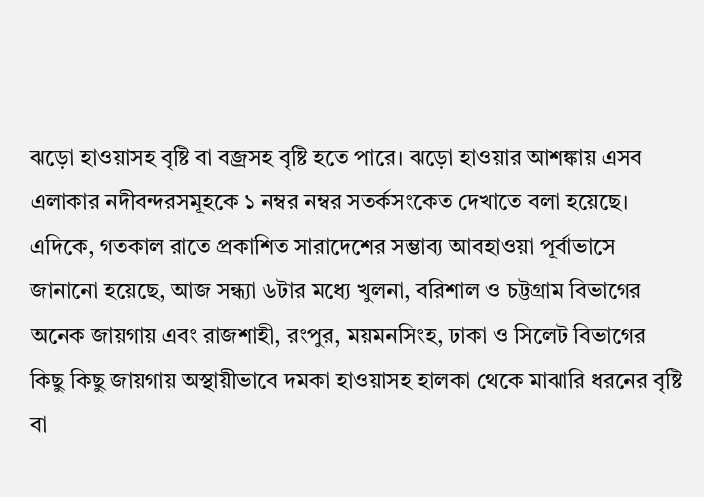ঝড়ো হাওয়াসহ বৃষ্টি বা বজ্রসহ বৃষ্টি হতে পারে। ঝড়ো হাওয়ার আশঙ্কায় এসব এলাকার নদীবন্দরসমূহকে ১ নম্বর নম্বর সতর্কসংকেত দেখাতে বলা হয়েছে।
এদিকে, গতকাল রাতে প্রকাশিত সারাদেশের সম্ভাব্য আবহাওয়া পূর্বাভাসে জানানো হয়েছে, আজ সন্ধ্যা ৬টার মধ্যে খুলনা, বরিশাল ও চট্টগ্রাম বিভাগের অনেক জায়গায় এবং রাজশাহী, রংপুর, ময়মনসিংহ, ঢাকা ও সিলেট বিভাগের কিছু কিছু জায়গায় অস্থায়ীভাবে দমকা হাওয়াসহ হালকা থেকে মাঝারি ধরনের বৃষ্টি বা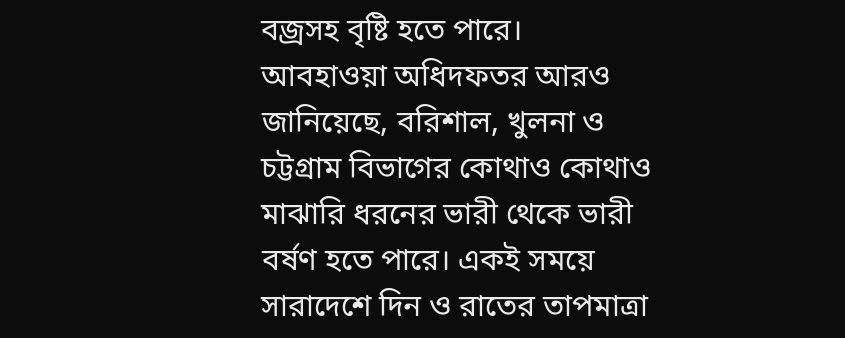বজ্রসহ বৃষ্টি হতে পারে।
আবহাওয়া অধিদফতর আরও জানিয়েছে, বরিশাল, খুলনা ও চট্টগ্রাম বিভাগের কোথাও কোথাও মাঝারি ধরনের ভারী থেকে ভারী বর্ষণ হতে পারে। একই সময়ে সারাদেশে দিন ও রাতের তাপমাত্রা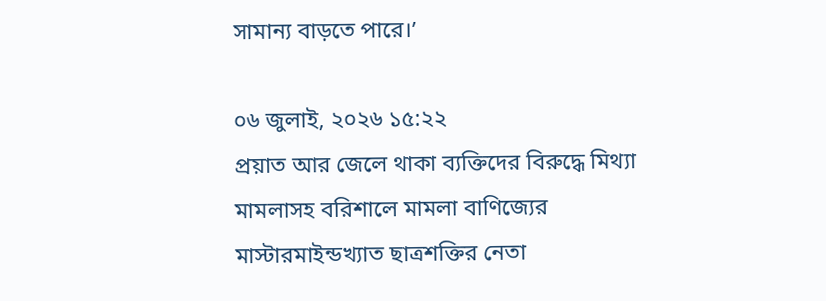সামান্য বাড়তে পারে।’

০৬ জুলাই, ২০২৬ ১৫:২২
প্রয়াত আর জেলে থাকা ব্যক্তিদের বিরুদ্ধে মিথ্যা মামলাসহ বরিশালে মামলা বাণিজ্যের মাস্টারমাইন্ডখ্যাত ছাত্রশক্তির নেতা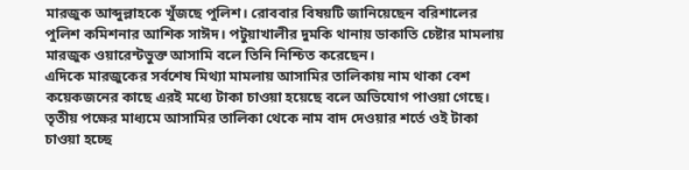মারজুক আব্দুল্লাহকে খুঁজছে পুলিশ। রোববার বিষয়টি জানিয়েছেন বরিশালের পুলিশ কমিশনার আশিক সাঈদ। পটুয়াখালীর দুমকি থানায় ডাকাতি চেষ্টার মামলায় মারজুক ওয়ারেন্টভুক্ত আসামি বলে তিনি নিশ্চিত করেছেন।
এদিকে মারজুকের সর্বশেষ মিথ্যা মামলায় আসামির তালিকায় নাম থাকা বেশ কয়েকজনের কাছে এরই মধ্যে টাকা চাওয়া হয়েছে বলে অভিযোগ পাওয়া গেছে। তৃতীয় পক্ষের মাধ্যমে আসামির তালিকা থেকে নাম বাদ দেওয়ার শর্তে ওই টাকা চাওয়া হচ্ছে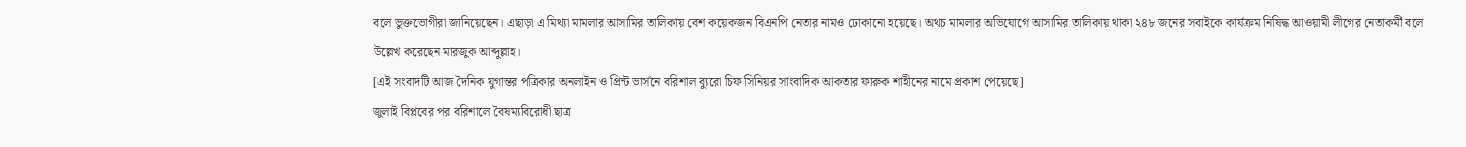বলে ভুক্তভোগীরা জানিয়েছেন। এছাড়া এ মিথ্যা মামলার আসামির তালিকায় বেশ কয়েকজন বিএনপি নেতার নামও ঢোকানো হয়েছে। অথচ মামলার অভিযোগে আসামির তালিকায় থাকা ২৪৮ জনের সবাইকে কার্যক্রম নিষিদ্ধ আওয়ামী লীগের নেতাকর্মী বলে উল্লেখ করেছেন মারজুক আব্দুল্লাহ।
[এই সংবাদটি আজ দৈনিক যুগান্তর পত্রিকার অনলাইন ও প্রিন্ট ভার্সনে বরিশাল ব্যুরো চিফ সিনিয়র সাংবাদিক আকতার ফারুক শাহীনের নামে প্রকাশ পেয়েছে]
জুলাই বিপ্লবের পর বরিশালে বৈষম্যবিরোধী ছাত্র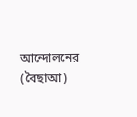আন্দোলনের (বৈছাআ)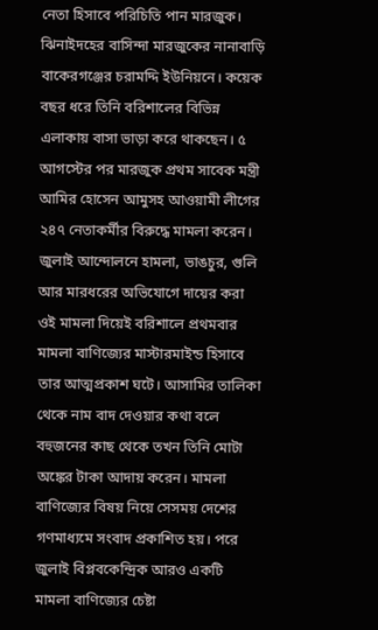নেতা হিসাবে পরিচিতি পান মারজুক। ঝিনাইদহের বাসিন্দা মারজুকের নানাবাড়ি বাকেরগঞ্জের চরামদ্দি ইউনিয়নে। কয়েক বছর ধরে তিনি বরিশালের বিভিন্ন এলাকায় বাসা ভাড়া করে থাকছেন। ৫ আগস্টের পর মারজুক প্রথম সাবেক মন্ত্রী আমির হোসেন আমুসহ আওয়ামী লীগের ২৪৭ নেতাকর্মীর বিরুদ্ধে মামলা করেন। জুলাই আন্দোলনে হামলা, ভাঙচুর, গুলি আর মারধরের অভিযোগে দায়ের করা ওই মামলা দিয়েই বরিশালে প্রথমবার মামলা বাণিজ্যের মাস্টারমাইন্ড হিসাবে তার আত্মপ্রকাশ ঘটে। আসামির তালিকা থেকে নাম বাদ দেওয়ার কথা বলে বহুজনের কাছ থেকে তখন তিনি মোটা অঙ্কের টাকা আদায় করেন। মামলা বাণিজ্যের বিষয় নিয়ে সেসময় দেশের গণমাধ্যমে সংবাদ প্রকাশিত হয়। পরে জুলাই বিপ্লবকেন্দ্রিক আরও একটি মামলা বাণিজ্যের চেষ্টা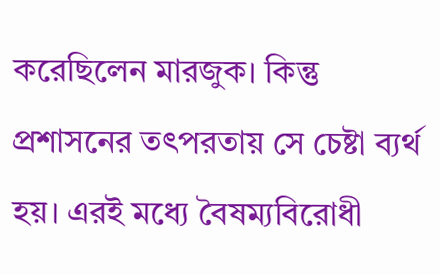করেছিলেন মারজুক। কিন্তু প্রশাসনের তৎপরতায় সে চেষ্টা ব্যর্থ হয়। এরই মধ্যে বৈষম্যবিরোধী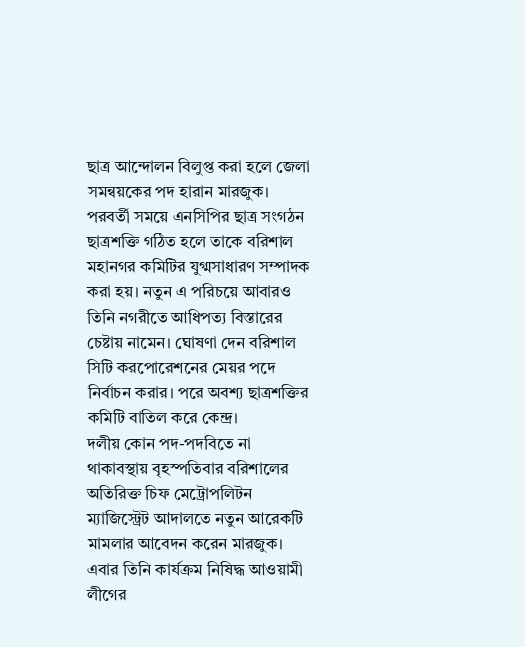ছাত্র আন্দোলন বিলুপ্ত করা হলে জেলা সমন্বয়কের পদ হারান মারজুক। পরবর্তী সময়ে এনসিপির ছাত্র সংগঠন ছাত্রশক্তি গঠিত হলে তাকে বরিশাল মহানগর কমিটির যুগ্মসাধারণ সম্পাদক করা হয়। নতুন এ পরিচয়ে আবারও তিনি নগরীতে আধিপত্য বিস্তারের চেষ্টায় নামেন। ঘোষণা দেন বরিশাল সিটি করপোরেশনের মেয়র পদে নির্বাচন করার। পরে অবশ্য ছাত্রশক্তির কমিটি বাতিল করে কেন্দ্র।
দলীয় কোন পদ-পদবিতে না থাকাবস্থায় বৃহস্পতিবার বরিশালের অতিরিক্ত চিফ মেট্রোপলিটন ম্যাজিস্ট্রেট আদালতে নতুন আরেকটি মামলার আবেদন করেন মারজুক। এবার তিনি কার্যক্রম নিষিদ্ধ আওয়ামী লীগের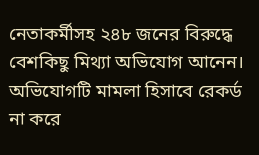নেতাকর্মীসহ ২৪৮ জনের বিরুদ্ধে বেশকিছু মিথ্যা অভিযোগ আনেন। অভিযোগটি মামলা হিসাবে রেকর্ড না করে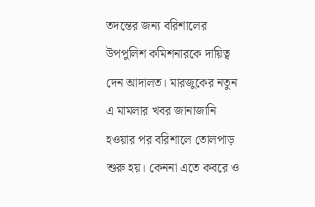তদন্তের জন্য বরিশালের উপপুলিশ কমিশনারকে দায়িত্ব দেন আদালত। মারজুকের নতুন এ মামলার খবর জানাজানি হওয়ার পর বরিশালে তোলপাড় শুরু হয়। কেননা এতে কবরে ও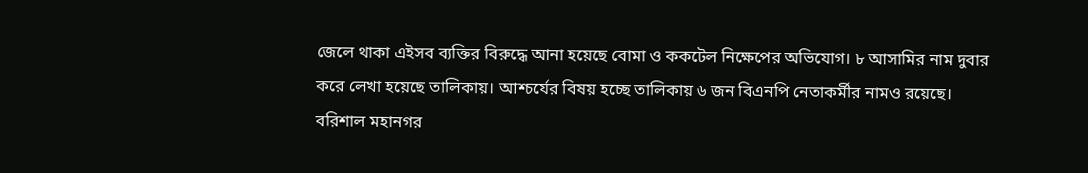জেলে থাকা এইসব ব্যক্তির বিরুদ্ধে আনা হয়েছে বোমা ও ককটেল নিক্ষেপের অভিযোগ। ৮ আসামির নাম দুবার করে লেখা হয়েছে তালিকায়। আশ্চর্যের বিষয় হচ্ছে তালিকায় ৬ জন বিএনপি নেতাকর্মীর নামও রয়েছে।
বরিশাল মহানগর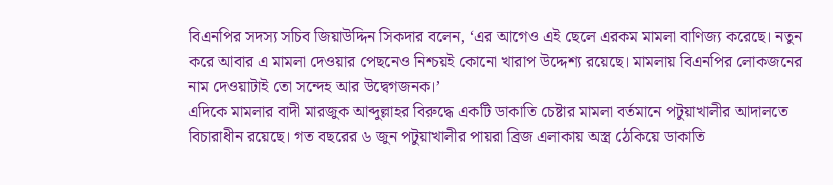বিএনপির সদস্য সচিব জিয়াউদ্দিন সিকদার বলেন, ‘এর আগেও এই ছেলে এরকম মামলা বাণিজ্য করেছে। নতুন করে আবার এ মামলা দেওয়ার পেছনেও নিশ্চয়ই কোনো খারাপ উদ্দেশ্য রয়েছে। মামলায় বিএনপির লোকজনের নাম দেওয়াটাই তো সন্দেহ আর উদ্বেগজনক।’
এদিকে মামলার বাদী মারজুক আব্দুল্লাহর বিরুদ্ধে একটি ডাকাতি চেষ্টার মামলা বর্তমানে পটুয়াখালীর আদালতে বিচারাধীন রয়েছে। গত বছরের ৬ জুন পটুয়াখালীর পায়রা ব্রিজ এলাকায় অস্ত্র ঠেকিয়ে ডাকাতি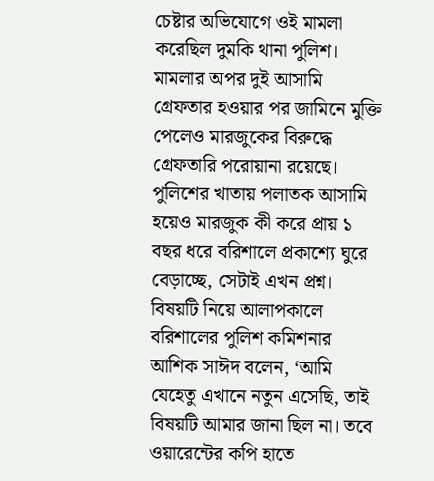চেষ্টার অভিযোগে ওই মামলা করেছিল দুমকি থানা পুলিশ। মামলার অপর দুই আসামি গ্রেফতার হওয়ার পর জামিনে মুক্তি পেলেও মারজুকের বিরুদ্ধে গ্রেফতারি পরোয়ানা রয়েছে। পুলিশের খাতায় পলাতক আসামি হয়েও মারজুক কী করে প্রায় ১ বছর ধরে বরিশালে প্রকাশ্যে ঘুরে বেড়াচ্ছে, সেটাই এখন প্রশ্ন। বিষয়টি নিয়ে আলাপকালে বরিশালের পুলিশ কমিশনার আশিক সাঈদ বলেন, ‘আমি যেহেতু এখানে নতুন এসেছি, তাই বিষয়টি আমার জানা ছিল না। তবে ওয়ারেন্টের কপি হাতে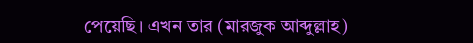পেয়েছি। এখন তার (মারজুক আব্দুল্লাহ)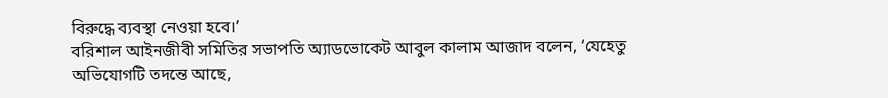বিরুদ্ধে ব্যবস্থা নেওয়া হবে।’
বরিশাল আইনজীবী সমিতির সভাপতি অ্যাডভোকেট আবুল কালাম আজাদ বলেন, ‘যেহেতু অভিযোগটি তদন্তে আছে,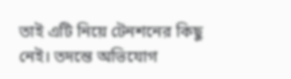তাই এটি নিয়ে টেনশনের কিছু নেই। তদন্তে অভিযোগ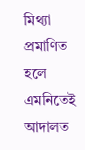মিথ্যা প্রমাণিত হলে এমনিতেই আদালত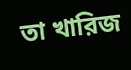তা খারিজ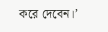করে দেবেন।’